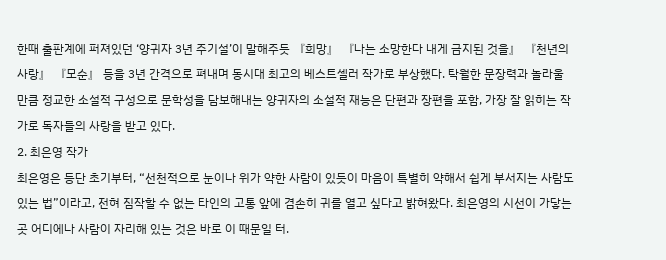한때 출판계에 퍼져있던 ‘양귀자 3년 주기설’이 말해주듯 『희망』 『나는 소망한다 내게 금지된 것을』 『천년의 사랑』 『모순』 등을 3년 간격으로 펴내며 동시대 최고의 베스트셀러 작가로 부상했다. 탁월한 문장력과 놀라울 만큼 정교한 소설적 구성으로 문학성을 담보해내는 양귀자의 소설적 재능은 단편과 장편을 포함, 가장 잘 읽히는 작가로 독자들의 사랑을 받고 있다.
2. 최은영 작가
최은영은 등단 초기부터, “선천적으로 눈이나 위가 약한 사람이 있듯이 마음이 특별히 약해서 쉽게 부서지는 사람도 있는 법”이라고, 전혀 짐작할 수 없는 타인의 고통 앞에 겸손히 귀를 열고 싶다고 밝혀왔다. 최은영의 시선이 가닿는 곳 어디에나 사람이 자리해 있는 것은 바로 이 때문일 터.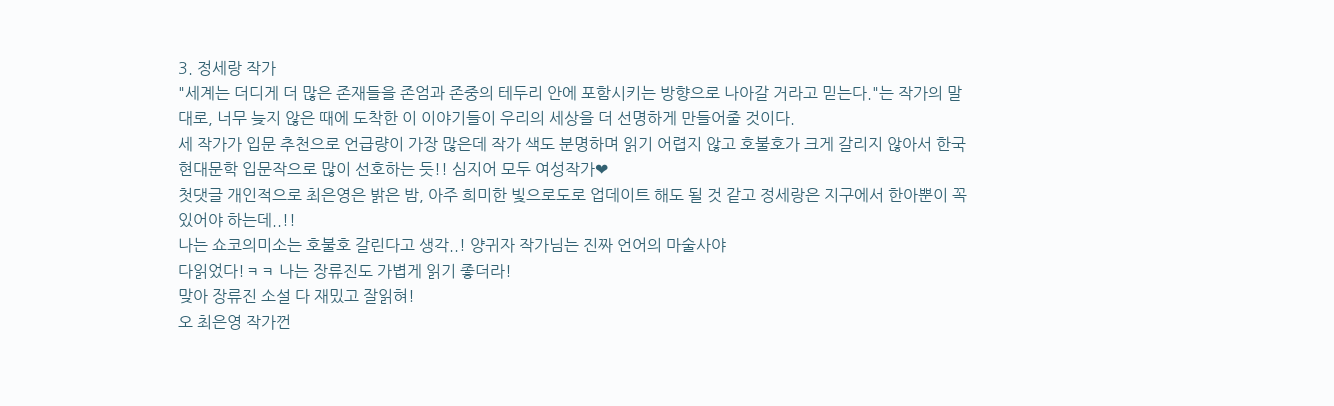3. 정세랑 작가
"세계는 더디게 더 많은 존재들을 존엄과 존중의 테두리 안에 포함시키는 방향으로 나아갈 거라고 믿는다."는 작가의 말대로, 너무 늦지 않은 때에 도착한 이 이야기들이 우리의 세상을 더 선명하게 만들어줄 것이다.
세 작가가 입문 추천으로 언급량이 가장 많은데 작가 색도 분명하며 읽기 어렵지 않고 호불호가 크게 갈리지 않아서 한국현대문학 입문작으로 많이 선호하는 듯!! 심지어 모두 여성작가❤
첫댓글 개인적으로 최은영은 밝은 밤, 아주 희미한 빛으로도로 업데이트 해도 될 것 같고 정세랑은 지구에서 한아뿐이 꼭 있어야 하는데..!!
나는 쇼코의미소는 호불호 갈린다고 생각..! 양귀자 작가님는 진짜 언어의 마술사야
다읽었다!ㅋㅋ 나는 장류진도 가볍게 읽기 좋더라!
맞아 장류진 소설 다 재밌고 잘읽혀!
오 최은영 작가껀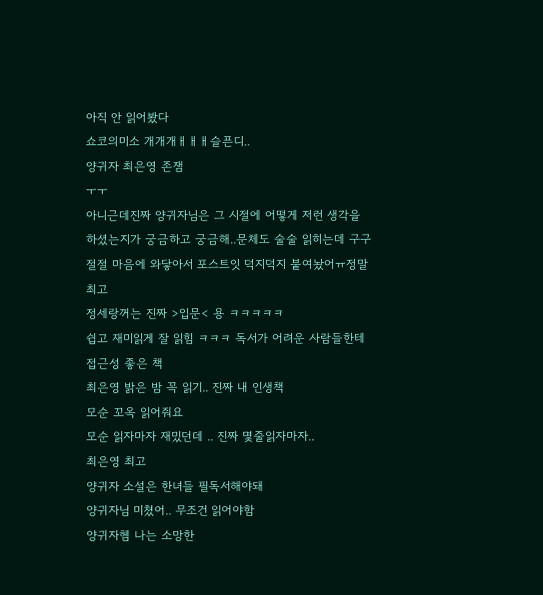아직 안 읽어봤다
쇼코의미소 개개개ㅐㅐㅐ슬픈디..
양귀자 최은영 존잼
ㅜㅜ
아니근데진짜 양귀자님은 그 시절에 어떻게 저런 생각을 하셨는지가 궁금하고 궁금해..문체도 술술 읽히는데 구구절절 마음에 와닿아서 포스트잇 덕지덕지 붙여놨어ㅠ정말 최고
정세랑꺼는 진짜 >입문< 용 ㅋㅋㅋㅋㅋ
쉽고 재미읽게 잘 읽힘 ㅋㅋㅋ 독서가 어려운 사람들한테 접근성 좋은 책
최은영 밝은 밤 꼭 읽기.. 진짜 내 인생책
모순 꼬옥 읽어줘요
모순 읽자마자 재밌던데 .. 진짜 몇줄읽자마자..
최은영 최고
양귀자 소설은 한녀들 필독서해야돼
양귀자님 미쳤어.. 무조건 읽어야함
양귀자헴 나는 소망한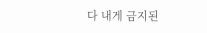다 내게 금지된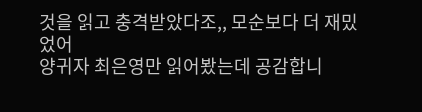것을 읽고 충격받았다조,, 모순보다 더 재밌었어
양귀자 최은영만 읽어봤는데 공감합니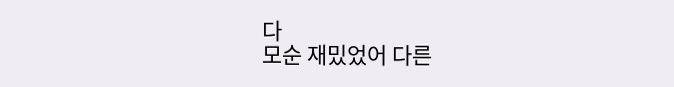다
모순 재밌었어 다른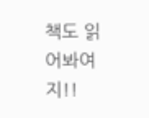책도 읽어봐여지!!